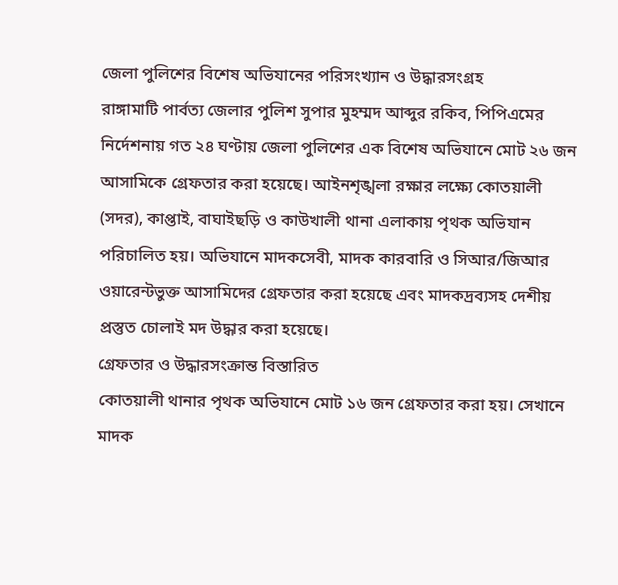জেলা পুলিশের বিশেষ অভিযানের পরিসংখ্যান ও উদ্ধারসংগ্রহ
রাঙ্গামাটি পার্বত্য জেলার পুলিশ সুপার মুহম্মদ আব্দুর রকিব, পিপিএমের নির্দেশনায় গত ২৪ ঘণ্টায় জেলা পুলিশের এক বিশেষ অভিযানে মোট ২৬ জন আসামিকে গ্রেফতার করা হয়েছে। আইনশৃঙ্খলা রক্ষার লক্ষ্যে কোতয়ালী (সদর), কাপ্তাই, বাঘাইছড়ি ও কাউখালী থানা এলাকায় পৃথক অভিযান পরিচালিত হয়। অভিযানে মাদকসেবী, মাদক কারবারি ও সিআর/জিআর ওয়ারেন্টভুক্ত আসামিদের গ্রেফতার করা হয়েছে এবং মাদকদ্রব্যসহ দেশীয় প্রস্তুত চোলাই মদ উদ্ধার করা হয়েছে।
গ্রেফতার ও উদ্ধারসংক্রান্ত বিস্তারিত
কোতয়ালী থানার পৃথক অভিযানে মোট ১৬ জন গ্রেফতার করা হয়। সেখানে মাদক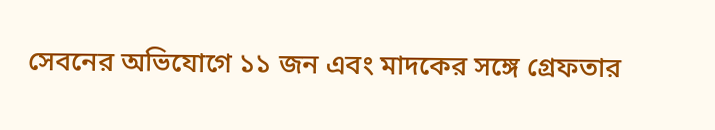সেবনের অভিযোগে ১১ জন এবং মাদকের সঙ্গে গ্রেফতার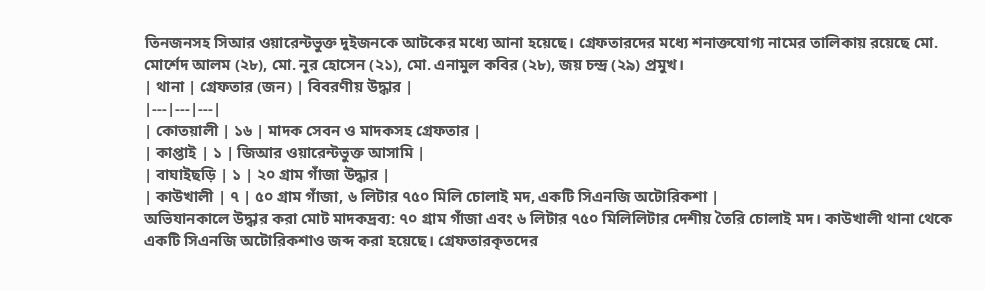তিনজনসহ সিআর ওয়ারেন্টভুক্ত দুইজনকে আটকের মধ্যে আনা হয়েছে। গ্রেফতারদের মধ্যে শনাক্তযোগ্য নামের তালিকায় রয়েছে মো. মোর্শেদ আলম (২৮), মো. নুর হোসেন (২১), মো. এনামুল কবির (২৮), জয় চন্দ্র (২৯) প্রমুখ।
| থানা | গ্রেফতার (জন) | বিবরণীয় উদ্ধার |
|---|---|---|
| কোতয়ালী | ১৬ | মাদক সেবন ও মাদকসহ গ্রেফতার |
| কাপ্তাই | ১ | জিআর ওয়ারেন্টভুক্ত আসামি |
| বাঘাইছড়ি | ১ | ২০ গ্রাম গাঁজা উদ্ধার |
| কাউখালী | ৭ | ৫০ গ্রাম গাঁজা, ৬ লিটার ৭৫০ মিলি চোলাই মদ, একটি সিএনজি অটোরিকশা |
অভিযানকালে উদ্ধার করা মোট মাদকদ্রব্য: ৭০ গ্রাম গাঁজা এবং ৬ লিটার ৭৫০ মিলিলিটার দেশীয় তৈরি চোলাই মদ। কাউখালী থানা থেকে একটি সিএনজি অটোরিকশাও জব্দ করা হয়েছে। গ্রেফতারকৃতদের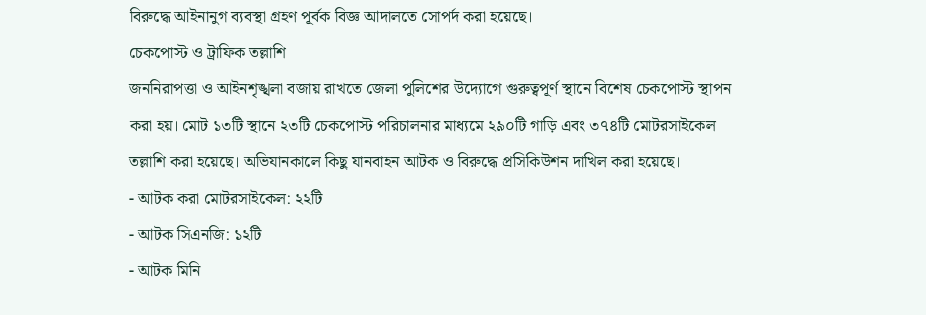বিরুদ্ধে আইনানুগ ব্যবস্থা গ্রহণ পূর্বক বিজ্ঞ আদালতে সোপর্দ করা হয়েছে।
চেকপোস্ট ও ট্রাফিক তল্লাশি
জননিরাপত্তা ও আইনশৃঙ্খলা বজায় রাখতে জেলা পুলিশের উদ্যোগে গুরুত্বপূর্ণ স্থানে বিশেষ চেকপোস্ট স্থাপন করা হয়। মোট ১৩টি স্থানে ২৩টি চেকপোস্ট পরিচালনার মাধ্যমে ২৯০টি গাড়ি এবং ৩৭৪টি মোটরসাইকেল তল্লাশি করা হয়েছে। অভিযানকালে কিছু যানবাহন আটক ও বিরুদ্ধে প্রসিকিউশন দাখিল করা হয়েছে।
- আটক করা মোটরসাইকেল: ২২টি
- আটক সিএনজি: ১২টি
- আটক মিনি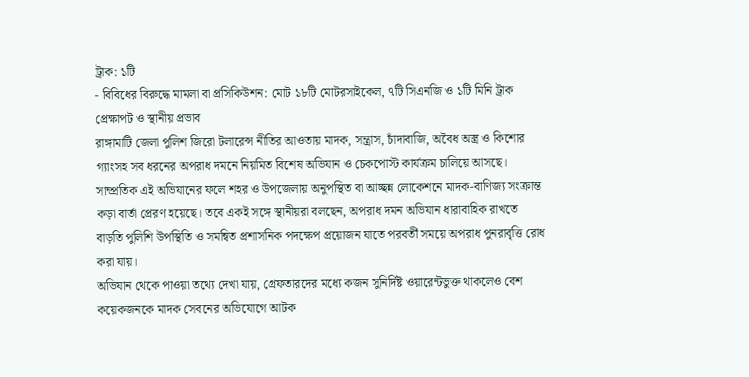ট্রাক: ১টি
- বিবিধের বিরুদ্ধে মামলা বা প্রসিকিউশন: মোট ১৮টি মোটরসাইকেল, ৭টি সিএনজি ও ১টি মিনি ট্রাক
প্রেক্ষাপট ও স্থানীয় প্রভাব
রাঙ্গামাটি জেলা পুলিশ জিরো টলারেন্স নীতির আওতায় মাদক, সন্ত্রাস, চাঁদাবাজি, অবৈধ অস্ত্র ও কিশোর গ্যাংসহ সব ধরনের অপরাধ দমনে নিয়মিত বিশেষ অভিযান ও চেকপোস্ট কার্যক্রম চালিয়ে আসছে। সাম্প্রতিক এই অভিযানের ফলে শহর ও উপজেলায় অনুপস্থিত বা আচ্ছন্ন লোকেশনে মাদক-বাণিজ্য সংক্রান্ত কড়া বার্তা প্রেরণ হয়েছে। তবে একই সঙ্গে স্থানীয়রা বলছেন, অপরাধ দমন অভিযান ধারাবাহিক রাখতে বাড়তি পুলিশি উপস্থিতি ও সমন্বিত প্রশাসনিক পদক্ষেপ প্রয়োজন যাতে পরবর্তী সময়ে অপরাধ পুনরাবৃত্তি রোধ করা যায়।
অভিযান থেকে পাওয়া তথ্যে দেখা যায়, গ্রেফতারদের মধ্যে কজন সুনির্দিষ্ট ওয়ারেন্টভুক্ত থাকলেও বেশ কয়েকজনকে মাদক সেবনের অভিযোগে আটক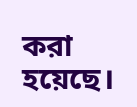করা হয়েছে।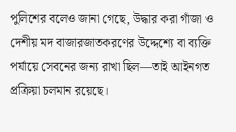পুলিশের বলেও জানা গেছে, উদ্ধার করা গাঁজা ও দেশীয় মদ বাজারজাতকরণের উদ্দেশ্যে বা ব্যক্তি পর্যায়ে সেবনের জন্য রাখা ছিল—তাই আইনগত প্রক্রিয়া চলমান রয়েছে।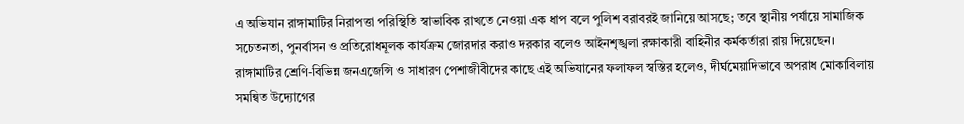এ অভিযান রাঙ্গামাটির নিরাপত্তা পরিস্থিতি স্বাভাবিক রাখতে নেওয়া এক ধাপ বলে পুলিশ বরাবরই জানিয়ে আসছে; তবে স্থানীয় পর্যায়ে সামাজিক সচেতনতা, পুনর্বাসন ও প্রতিরোধমূলক কার্যক্রম জোরদার করাও দরকার বলেও আইনশৃঙ্খলা রক্ষাকারী বাহিনীর কর্মকর্তারা রায় দিয়েছেন।
রাঙ্গামাটির শ্রেণি-বিভিন্ন জনএজেন্সি ও সাধারণ পেশাজীবীদের কাছে এই অভিযানের ফলাফল স্বস্তির হলেও, দীর্ঘমেয়াদিভাবে অপরাধ মোকাবিলায় সমন্বিত উদ্যোগের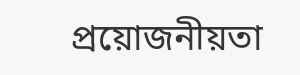প্রয়োজনীয়তা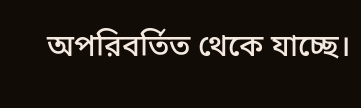অপরিবর্তিত থেকে যাচ্ছে।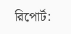রিপোর্ট: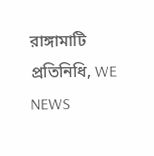রাঙ্গামাটি প্রতিনিধি, WE NEWS